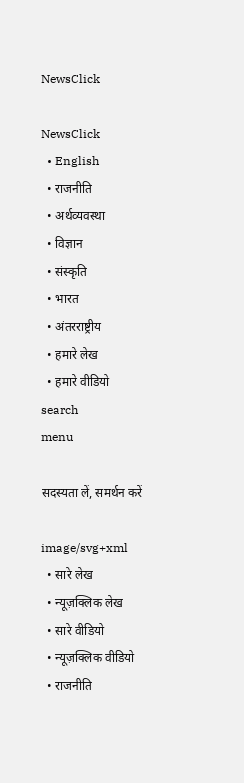NewsClick

NewsClick
  • English
  • राजनीति
  • अर्थव्यवस्था
  • विज्ञान
  • संस्कृति
  • भारत
  • अंतरराष्ट्रीय
  • हमारे लेख
  • हमारे वीडियो
search
menu

सदस्यता लें, समर्थन करें

image/svg+xml
  • सारे लेख
  • न्यूज़क्लिक लेख
  • सारे वीडियो
  • न्यूज़क्लिक वीडियो
  • राजनीति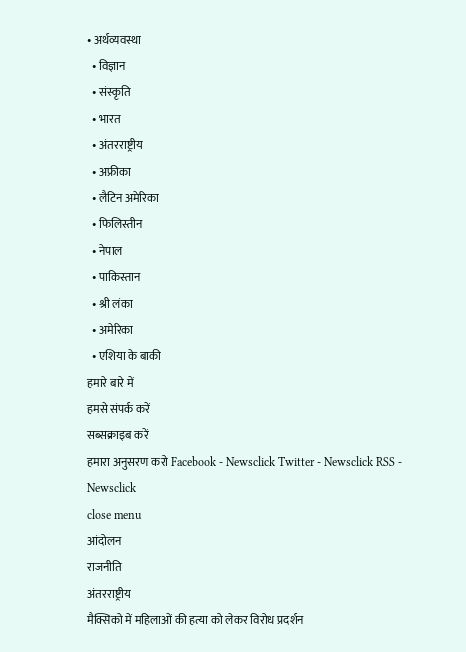• अर्थव्यवस्था
  • विज्ञान
  • संस्कृति
  • भारत
  • अंतरराष्ट्रीय
  • अफ्रीका
  • लैटिन अमेरिका
  • फिलिस्तीन
  • नेपाल
  • पाकिस्तान
  • श्री लंका
  • अमेरिका
  • एशिया के बाकी
हमारे बारे में
हमसे संपर्क करें
सब्सक्राइब करें
हमारा अनुसरण करो Facebook - Newsclick Twitter - Newsclick RSS - Newsclick
close menu
आंदोलन
राजनीति
अंतरराष्ट्रीय
मैक्सिको में महिलाओं की हत्या को लेकर विरोध प्रदर्शन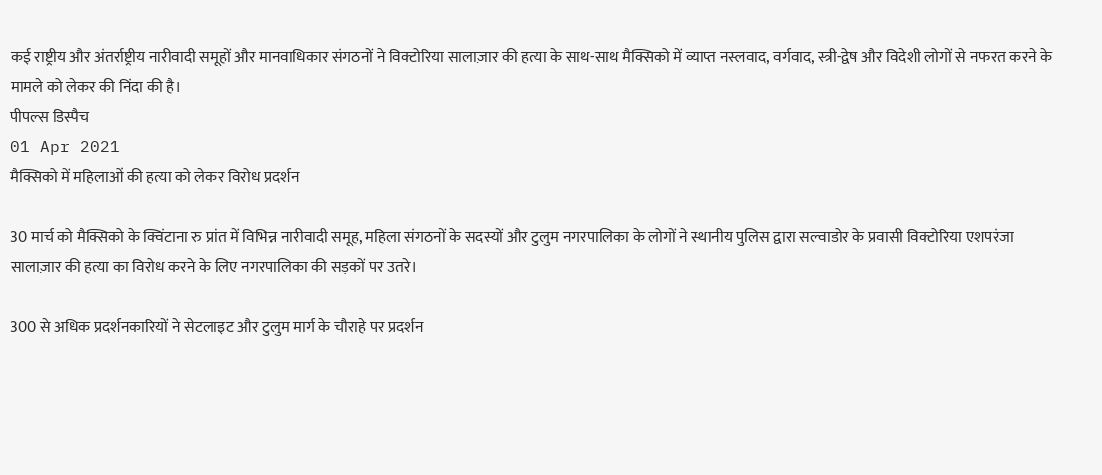कई राष्ट्रीय और अंतर्राष्ट्रीय नारीवादी समूहों और मानवाधिकार संगठनों ने विक्टोरिया सालाज़ार की हत्या के साथ-साथ मैक्सिको में व्याप्त नस्लवाद, वर्गवाद, स्त्री-द्वेष और विदेशी लोगों से नफरत करने के मामले को लेकर की निंदा की है।
पीपल्स डिस्पैच
01 Apr 2021
मैक्सिको में महिलाओं की हत्या को लेकर विरोध प्रदर्शन

30 मार्च को मैक्सिको के क्विंटाना रु प्रांत में विभिन्न नारीवादी समूह, महिला संगठनों के सदस्यों और टुलुम नगरपालिका के लोगों ने स्थानीय पुलिस द्वारा सल्वाडोर के प्रवासी विक्टोरिया एशपरंजा सालाज़ार की हत्या का विरोध करने के लिए नगरपालिका की सड़कों पर उतरे।

300 से अधिक प्रदर्शनकारियों ने सेटलाइट और टुलुम मार्ग के चौराहे पर प्रदर्शन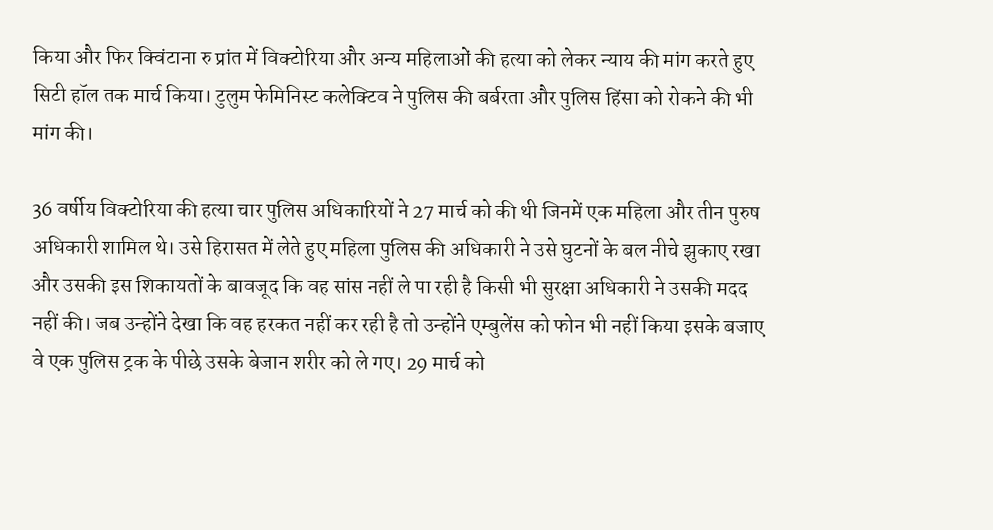किया और फिर क्विंटाना रु प्रांत में विक्टोरिया और अन्य महिलाओं की हत्या को लेकर न्याय की मांग करते हुए सिटी हॉल तक मार्च किया। टुलुम फेमिनिस्ट कलेक्टिव ने पुलिस की बर्बरता और पुलिस हिंसा को रोकने की भी मांग की।

36 वर्षीय विक्टोरिया की हत्या चार पुलिस अधिकारियों ने 27 मार्च को की थी जिनमें एक महिला और तीन पुरुष अधिकारी शामिल थे। उसे हिरासत में लेते हुए महिला पुलिस की अधिकारी ने उसे घुटनों के बल नीचे झुकाए रखा और उसकी इस शिकायतों के बावजूद कि वह सांस नहीं ले पा रही है किसी भी सुरक्षा अधिकारी ने उसकी मदद नहीं की। जब उन्होंने देखा कि वह हरकत नहीं कर रही है तो उन्होंने एम्बुलेंस को फोन भी नहीं किया इसके बजाए वे एक पुलिस ट्रक के पीछे उसके बेजान शरीर को ले गए। 29 मार्च को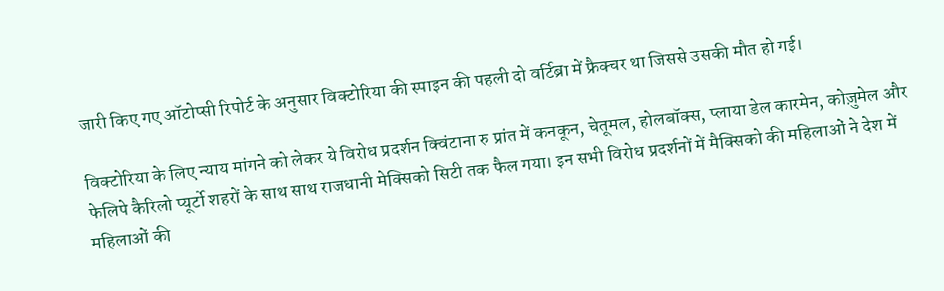जारी किए गए ऑटोप्सी रिपोर्ट के अनुसार विक्टोरिया की स्पाइन की पहली दो वर्टिब्रा में फ्रैक्चर था जिससे उसकी मौत हो गई।

विक्टोरिया के लिए न्याय मांगने को लेकर ये विरोध प्रदर्शन क्विंटाना रु प्रांत में कनकून, चेतूमल, होलबॉक्स, प्लाया डेल कारमेन, कोज़ुमेल और फेलिपे कैरिलो प्यूर्टो शहरों के साथ साथ राजधानी मेक्सिको सिटी तक फैल गया। इन सभी विरोध प्रदर्शनों में मैक्सिको की महिलाओं ने देश में महिलाओं की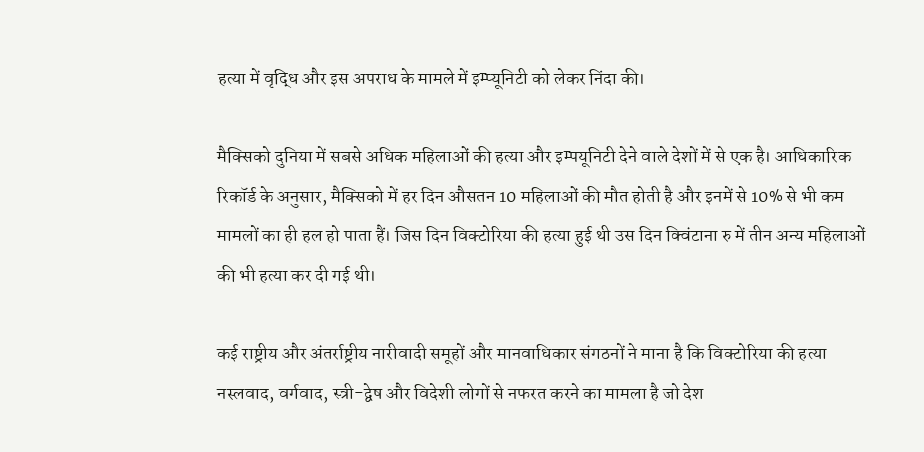हत्या में वृद्धि और इस अपराध के मामले में इम्प्यूनिटी को लेकर निंदा की।

मैक्सिको दुनिया में सबसे अधिक महिलाओं की हत्या और इम्पयूनिटी देने वाले देशों में से एक है। आधिकारिक रिकॉर्ड के अनुसार, मैक्सिको में हर दिन औसतन 10 महिलाओं की मौत होती है और इनमें से 10% से भी कम मामलों का ही हल हो पाता हैं। जिस दिन विक्टोरिया की हत्या हुई थी उस दिन क्विंटाना रु में तीन अन्य महिलाओं की भी हत्या कर दी गई थी।

कई राष्ट्रीय और अंतर्राष्ट्रीय नारीवादी समूहों और मानवाधिकार संगठनों ने माना है कि विक्टोरिया की हत्या नस्लवाद, वर्गवाद, स्त्री-द्वेष और विदेशी लोगों से नफरत करने का मामला है जो देश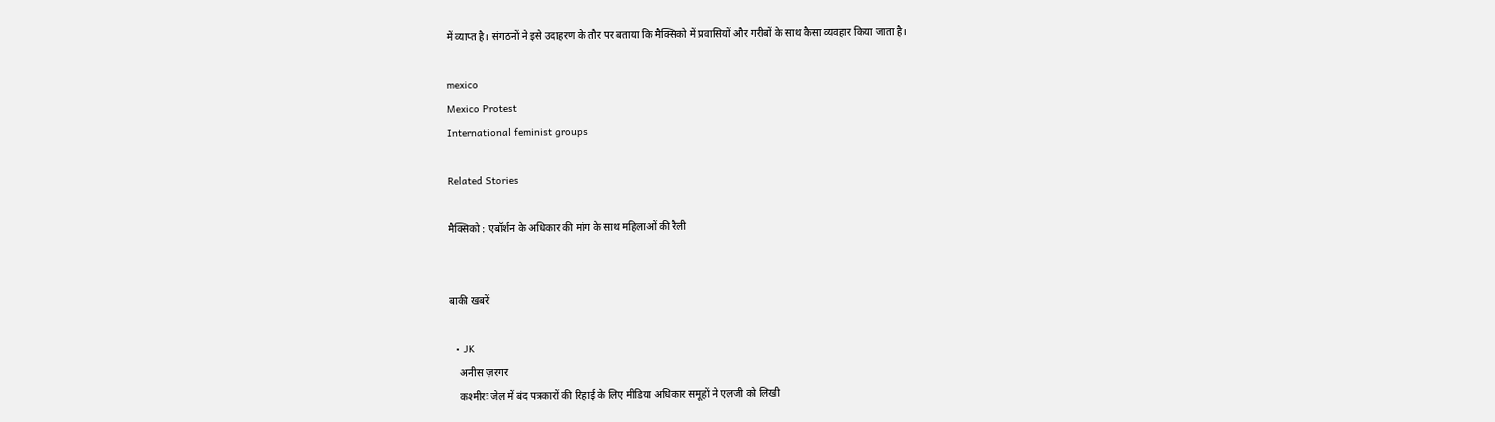में व्याप्त है। संगठनों ने इसे उदाहरण के तौर पर बताया कि मैक्सिको में प्रवासियों और गरीबों के साथ कैसा व्यवहार किया जाता है।

mexico
Mexico Protest
International feminist groups

Related Stories

मैक्सिको : एबॉर्शन के अधिकार की मांग के साथ महिलाओं की रैली


बाकी खबरें

  • JK
    अनीस ज़रगर
    कश्मीरः जेल में बंद पत्रकारों की रिहाई के लिए मीडिया अधिकार समूहों ने एलजी को लिखी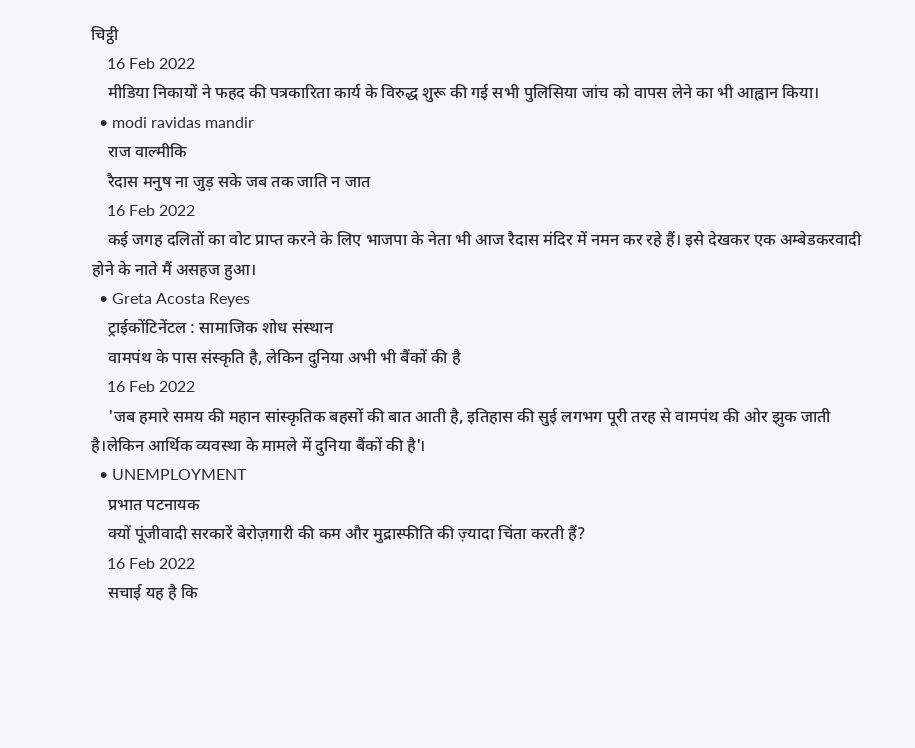चिट्ठी
    16 Feb 2022
    मीडिया निकायों ने फहद की पत्रकारिता कार्य के विरुद्ध शुरू की गई सभी पुलिसिया जांच को वापस लेने का भी आह्वान किया।
  • modi ravidas mandir
    राज वाल्मीकि
    रैदास मनुष ना जुड़ सके जब तक जाति न जात
    16 Feb 2022
    कई जगह दलितों का वोट प्राप्त करने के लिए भाजपा के नेता भी आज रैदास मंदिर में नमन कर रहे हैं। इसे देखकर एक अम्बेडकरवादी होने के नाते मैं असहज हुआ।
  • Greta Acosta Reyes
    ट्राईकोंटिनेंटल : सामाजिक शोध संस्थान
    वामपंथ के पास संस्कृति है, लेकिन दुनिया अभी भी बैंकों की है
    16 Feb 2022
    'जब हमारे समय की महान सांस्कृतिक बहसों की बात आती है, इतिहास की सुई लगभग पूरी तरह से वामपंथ की ओर झुक जाती है।लेकिन आर्थिक व्यवस्था के मामले में दुनिया बैंकों की है'।
  • UNEMPLOYMENT
    प्रभात पटनायक
    क्यों पूंजीवादी सरकारें बेरोज़गारी की कम और मुद्रास्फीति की ज़्यादा चिंता करती हैं?
    16 Feb 2022
    सचाई यह है कि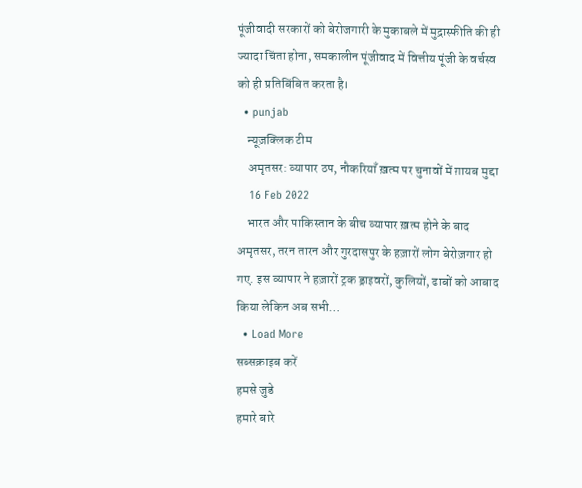पूंजीवादी सरकारों को बेरोजगारी के मुकाबले में मुद्रास्फीति की ही ज्यादा चिंता होना, समकालीन पूंजीवाद में वित्तीय पूंजी के वर्चस्व को ही प्रतिबिंबित करता है।
  • punjab
    न्यूज़क्लिक टीम
    अमृतसर: व्यापार ठप, नौकरियाँ ख़त्म पर चुनावों में ग़ायब मुद्दा
    16 Feb 2022
    भारत और पाकिस्तान के बीच व्यापार ख़त्म होने के बाद अमृतसर, तरन तारन और गुरदासपुर के हज़ारों लोग बेरोज़गार हो गए. इस व्यापार ने हज़ारों ट्रक ड्राइवरों, कुलियों, ढाबों को आबाद किया लेकिन अब सभी…
  • Load More
सब्सक्राइब करें
हमसे जुडे
हमारे बारे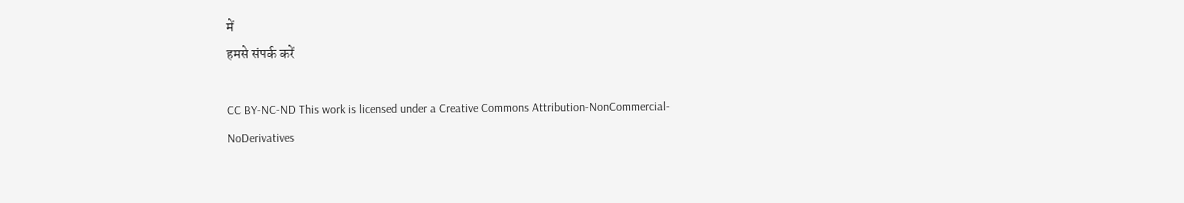में
हमसे संपर्क करें

CC BY-NC-ND This work is licensed under a Creative Commons Attribution-NonCommercial-NoDerivatives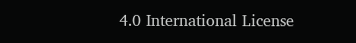4.0 International License